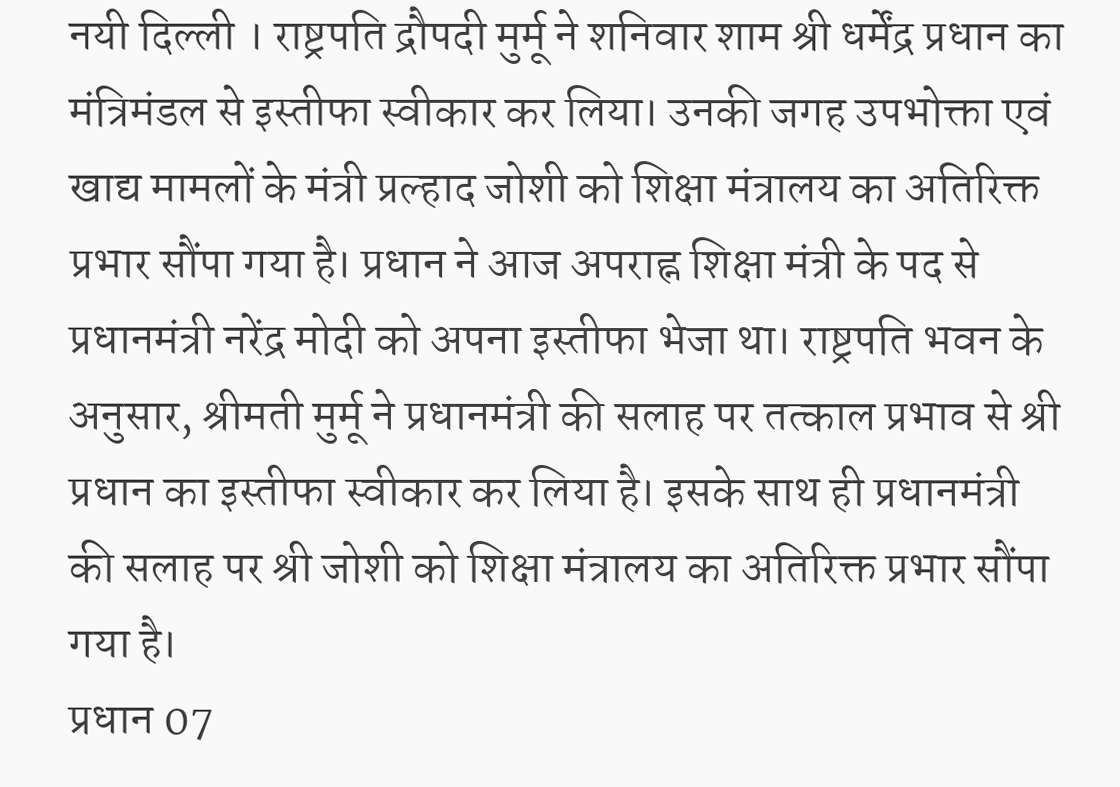नयी दिल्ली । राष्ट्रपति द्रौपदी मुर्मू ने शनिवार शाम श्री धर्मेंद्र प्रधान का मंत्रिमंडल से इस्तीफा स्वीकार कर लिया। उनकी जगह उपभोक्ता एवं खाद्य मामलों के मंत्री प्रल्हाद जोशी को शिक्षा मंत्रालय का अतिरिक्त प्रभार सौंपा गया है। प्रधान ने आज अपराह्न शिक्षा मंत्री के पद से प्रधानमंत्री नरेंद्र मोदी को अपना इस्तीफा भेजा था। राष्ट्रपति भवन के अनुसार, श्रीमती मुर्मू ने प्रधानमंत्री की सलाह पर तत्काल प्रभाव से श्री प्रधान का इस्तीफा स्वीकार कर लिया है। इसके साथ ही प्रधानमंत्री की सलाह पर श्री जोशी को शिक्षा मंत्रालय का अतिरिक्त प्रभार सौंपा गया है।
प्रधान 07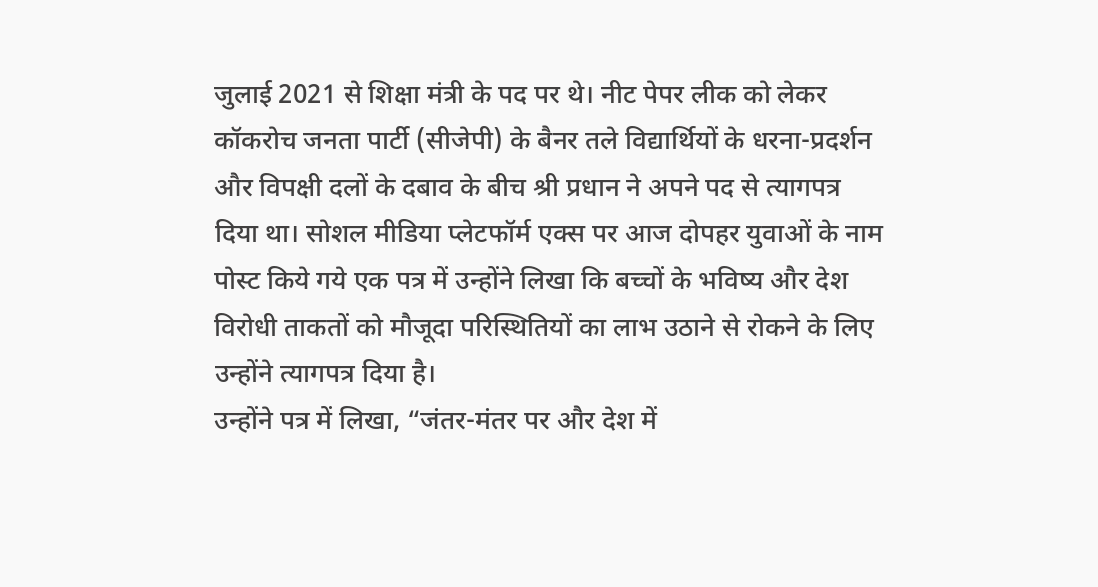जुलाई 2021 से शिक्षा मंत्री के पद पर थे। नीट पेपर लीक को लेकर कॉकरोच जनता पार्टी (सीजेपी) के बैनर तले विद्यार्थियों के धरना-प्रदर्शन और विपक्षी दलों के दबाव के बीच श्री प्रधान ने अपने पद से त्यागपत्र दिया था। सोशल मीडिया प्लेटफॉर्म एक्स पर आज दोपहर युवाओं के नाम पोस्ट किये गये एक पत्र में उन्होंने लिखा कि बच्चों के भविष्य और देश विरोधी ताकतों को मौजूदा परिस्थितियों का लाभ उठाने से रोकने के लिए उन्होंने त्यागपत्र दिया है।
उन्होंने पत्र में लिखा, “जंतर-मंतर पर और देश में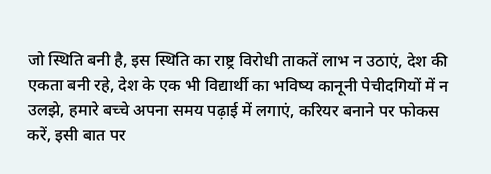जो स्थिति बनी है, इस स्थिति का राष्ट्र विरोधी ताकतें लाभ न उठाएं, देश की एकता बनी रहे, देश के एक भी विद्यार्थी का भविष्य कानूनी पेचीदगियों में न उलझे, हमारे बच्चे अपना समय पढ़ाई में लगाएं, करियर बनाने पर फोकस करें, इसी बात पर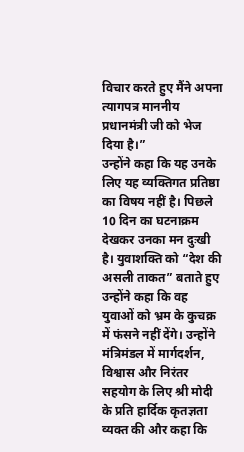विचार करते हुए मैंने अपना त्यागपत्र माननीय प्रधानमंत्री जी को भेज दिया है।”
उन्होंने कहा कि यह उनके लिए यह व्यक्तिगत प्रतिष्ठा का विषय नहीं है। पिछले 10 दिन का घटनाक्रम देखकर उनका मन दुःखी है। युवाशक्ति को “देश की असली ताकत” बताते हुए उन्होंने कहा कि वह युवाओं को भ्रम के कुचक्र में फंसने नहीं देंगे। उन्होंने मंत्रिमंडल में मार्गदर्शन, विश्वास और निरंतर सहयोग के लिए श्री मोदी के प्रति हार्दिक कृतज्ञता व्यक्त की और कहा कि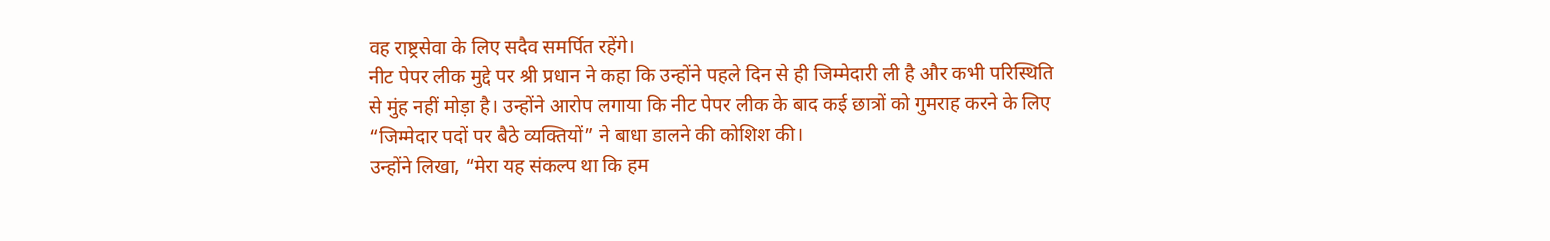वह राष्ट्रसेवा के लिए सदैव समर्पित रहेंगे।
नीट पेपर लीक मुद्दे पर श्री प्रधान ने कहा कि उन्होंने पहले दिन से ही जिम्मेदारी ली है और कभी परिस्थिति से मुंह नहीं मोड़ा है। उन्होंने आरोप लगाया कि नीट पेपर लीक के बाद कई छात्रों को गुमराह करने के लिए “जिम्मेदार पदों पर बैठे व्यक्तियों” ने बाधा डालने की कोशिश की।
उन्होंने लिखा, “मेरा यह संकल्प था कि हम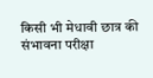किसी भी मेधावी छात्र की संभावना परीक्षा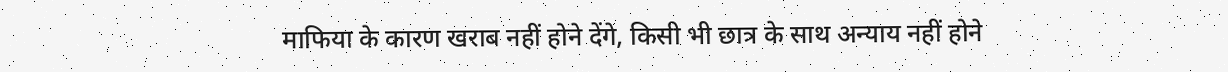माफिया के कारण खराब नहीं होने देंगे, किसी भी छात्र के साथ अन्याय नहीं होने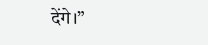देंगे।”